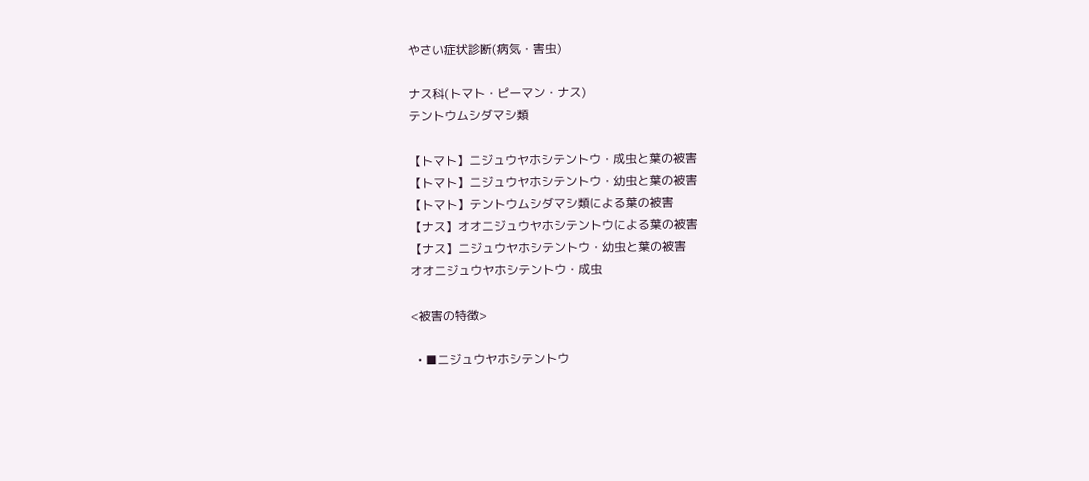やさい症状診断(病気・害虫)

ナス科(トマト・ピーマン・ナス)
テントウムシダマシ類

【トマト】ニジュウヤホシテントウ・成虫と葉の被害
【トマト】ニジュウヤホシテントウ・幼虫と葉の被害
【トマト】テントウムシダマシ類による葉の被害
【ナス】オオニジュウヤホシテントウによる葉の被害
【ナス】ニジュウヤホシテントウ・幼虫と葉の被害
オオニジュウヤホシテントウ・成虫

<被害の特徴>

  • ■ニジュウヤホシテントウ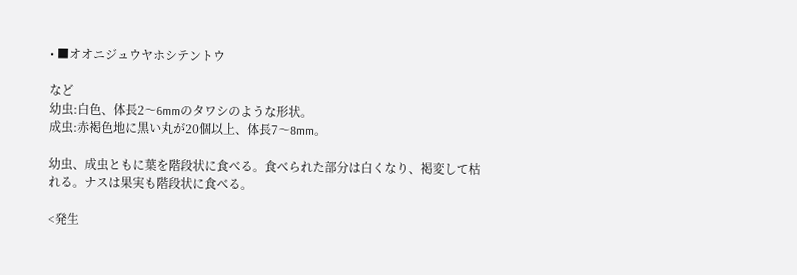• ■オオニジュウヤホシテントウ

など
幼虫:白色、体長2〜6mmのタワシのような形状。
成虫:赤褐色地に黒い丸が20個以上、体長7〜8mm。

幼虫、成虫ともに葉を階段状に食べる。食べられた部分は白くなり、褐変して枯れる。ナスは果実も階段状に食べる。

<発生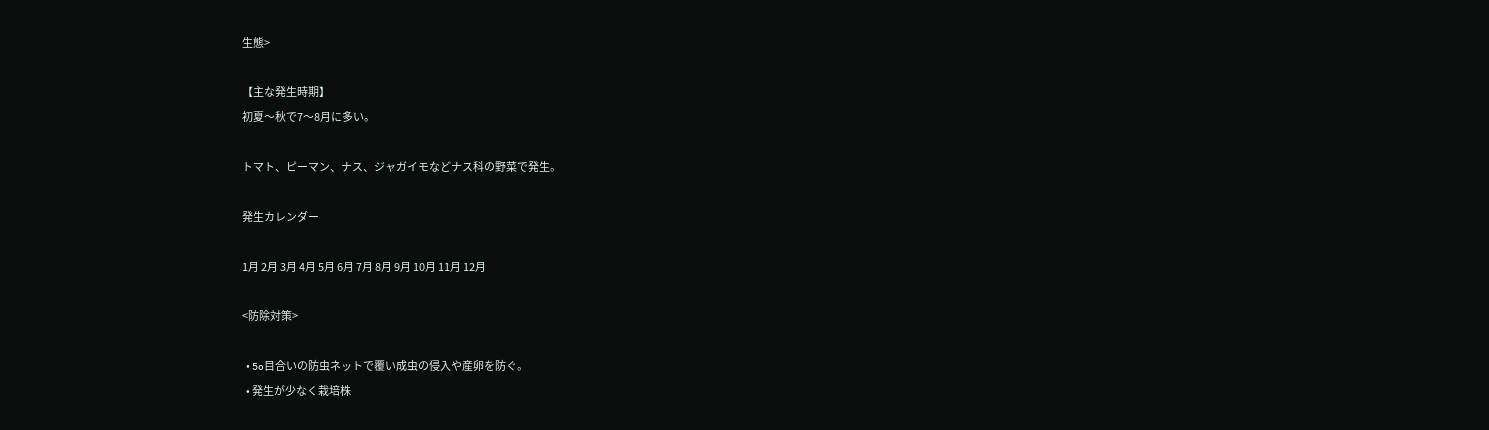生態>

【主な発生時期】
初夏〜秋で7〜8月に多い。

トマト、ピーマン、ナス、ジャガイモなどナス科の野菜で発生。

発生カレンダー

1月 2月 3月 4月 5月 6月 7月 8月 9月 10月 11月 12月

<防除対策>

  • 5o目合いの防虫ネットで覆い成虫の侵入や産卵を防ぐ。
  • 発生が少なく栽培株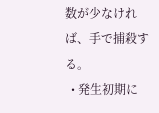数が少なければ、手で捕殺する。
  • 発生初期に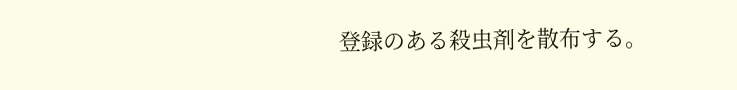登録のある殺虫剤を散布する。